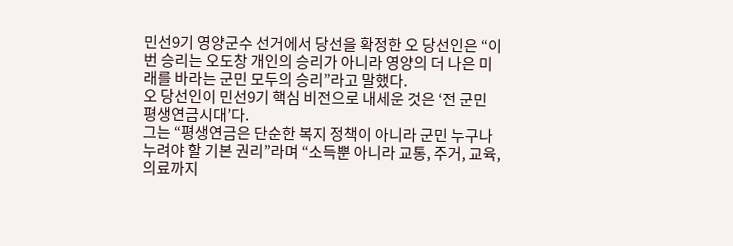민선9기 영양군수 선거에서 당선을 확정한 오 당선인은 “이번 승리는 오도창 개인의 승리가 아니라 영양의 더 나은 미래를 바라는 군민 모두의 승리”라고 말했다.
오 당선인이 민선9기 핵심 비전으로 내세운 것은 ‘전 군민 평생연금시대’다.
그는 “평생연금은 단순한 복지 정책이 아니라 군민 누구나 누려야 할 기본 권리”라며 “소득뿐 아니라 교통, 주거, 교육, 의료까지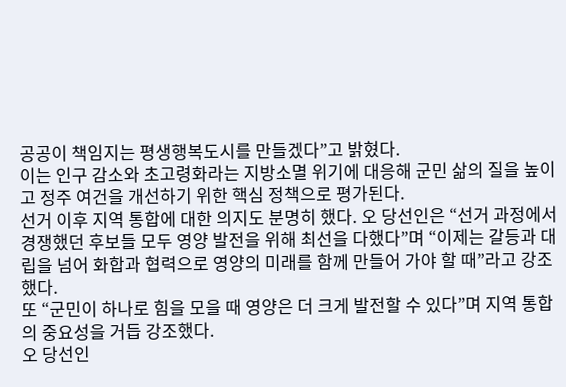공공이 책임지는 평생행복도시를 만들겠다”고 밝혔다.
이는 인구 감소와 초고령화라는 지방소멸 위기에 대응해 군민 삶의 질을 높이고 정주 여건을 개선하기 위한 핵심 정책으로 평가된다.
선거 이후 지역 통합에 대한 의지도 분명히 했다. 오 당선인은 “선거 과정에서 경쟁했던 후보들 모두 영양 발전을 위해 최선을 다했다”며 “이제는 갈등과 대립을 넘어 화합과 협력으로 영양의 미래를 함께 만들어 가야 할 때”라고 강조했다.
또 “군민이 하나로 힘을 모을 때 영양은 더 크게 발전할 수 있다”며 지역 통합의 중요성을 거듭 강조했다.
오 당선인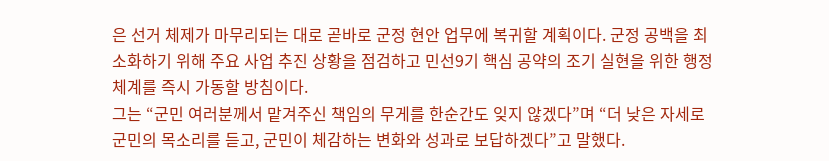은 선거 체제가 마무리되는 대로 곧바로 군정 현안 업무에 복귀할 계획이다. 군정 공백을 최소화하기 위해 주요 사업 추진 상황을 점검하고 민선9기 핵심 공약의 조기 실현을 위한 행정체계를 즉시 가동할 방침이다.
그는 “군민 여러분께서 맡겨주신 책임의 무게를 한순간도 잊지 않겠다”며 “더 낮은 자세로 군민의 목소리를 듣고, 군민이 체감하는 변화와 성과로 보답하겠다”고 말했다.